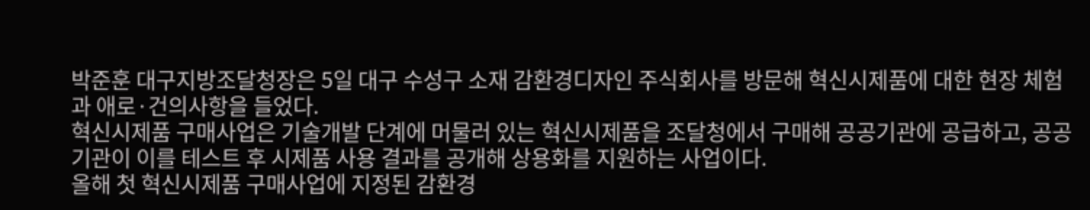박준훈 대구지방조달청장은 5일 대구 수성구 소재 감환경디자인 주식회사를 방문해 혁신시제품에 대한 현장 체험과 애로·건의사항을 들었다.
혁신시제품 구매사업은 기술개발 단계에 머물러 있는 혁신시제품을 조달청에서 구매해 공공기관에 공급하고, 공공기관이 이를 테스트 후 시제품 사용 결과를 공개해 상용화를 지원하는 사업이다.
올해 첫 혁신시제품 구매사업에 지정된 감환경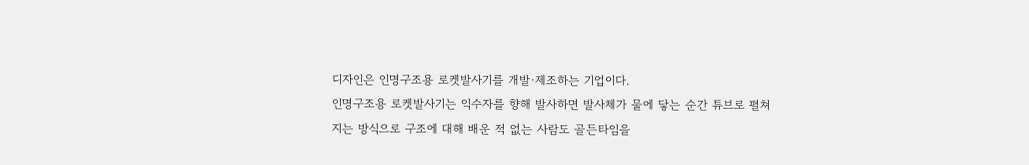디자인은 인명구조용 로켓발사기를 개발·제조하는 기업이다.
인명구조용 로켓발사기는 익수자를 향해 발사하면 발사체가 물에 닿는 순간 튜브로 펼쳐지는 방식으로 구조에 대해 배운 적 없는 사람도 골든타임을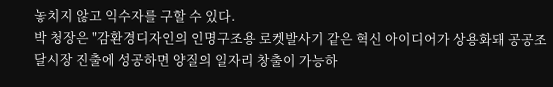놓치지 않고 익수자를 구할 수 있다.
박 청장은 "감환경디자인의 인명구조용 로켓발사기 같은 혁신 아이디어가 상용화돼 공공조달시장 진출에 성공하면 양질의 일자리 창출이 가능하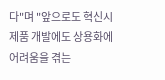다"며 "앞으로도 혁신시제품 개발에도 상용화에 어려움을 겪는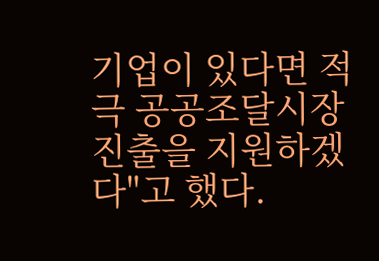기업이 있다면 적극 공공조달시장 진출을 지원하겠다"고 했다.